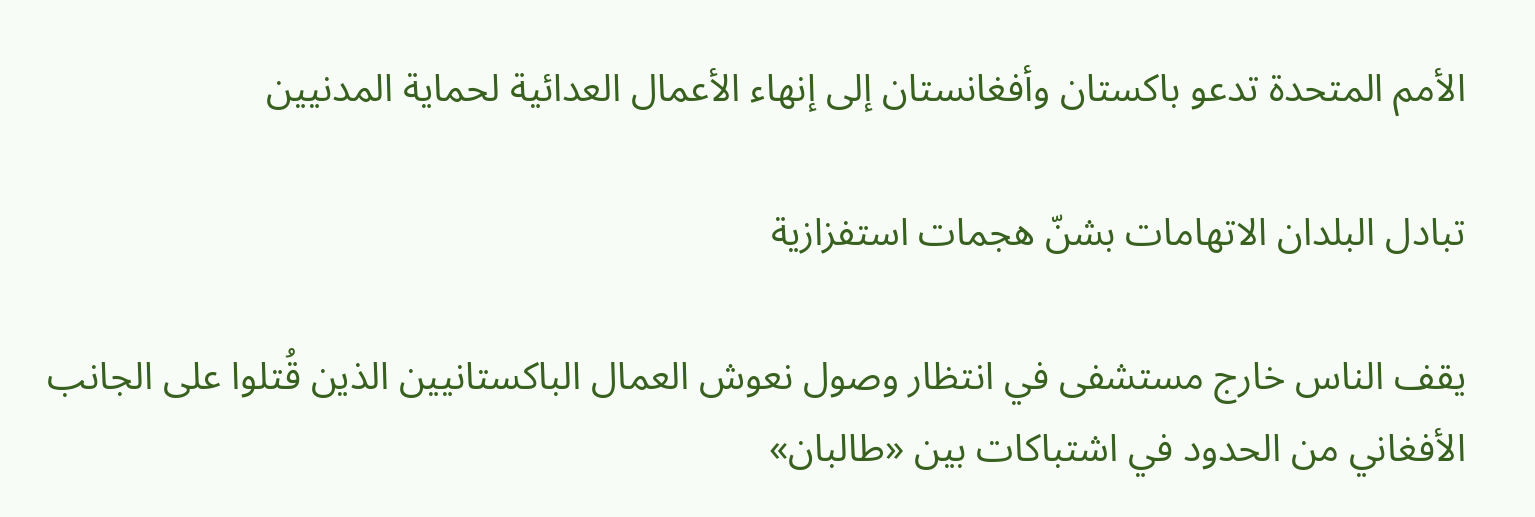الأمم المتحدة تدعو باكستان وأفغانستان إلى إنهاء الأعمال العدائية لحماية المدنيين

تبادل البلدان الاتهامات بشنّ هجمات استفزازية

يقف الناس خارج مستشفى في انتظار وصول نعوش العمال الباكستانيين الذين قُتلوا على الجانب الأفغاني من الحدود في اشتباكات بين «طالبان»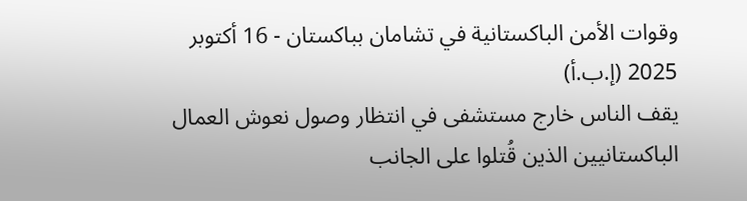وقوات الأمن الباكستانية في تشامان بباكستان - 16 أكتوبر 2025 (إ.ب.أ)
يقف الناس خارج مستشفى في انتظار وصول نعوش العمال الباكستانيين الذين قُتلوا على الجانب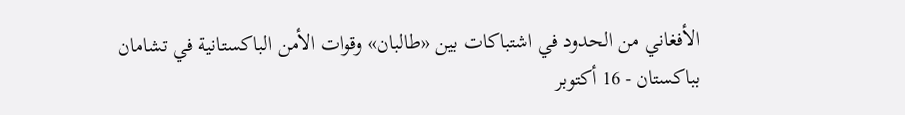الأفغاني من الحدود في اشتباكات بين «طالبان» وقوات الأمن الباكستانية في تشامان بباكستان - 16 أكتوبر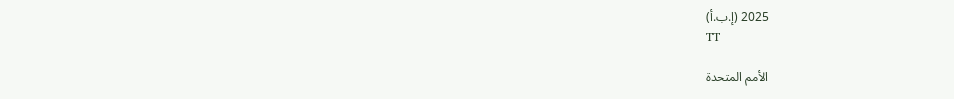2025 (إ.ب.أ)
TT

الأمم المتحدة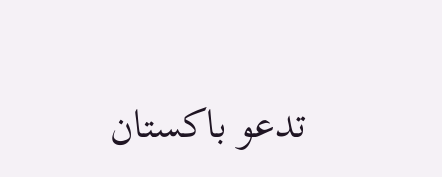تدعو باكستان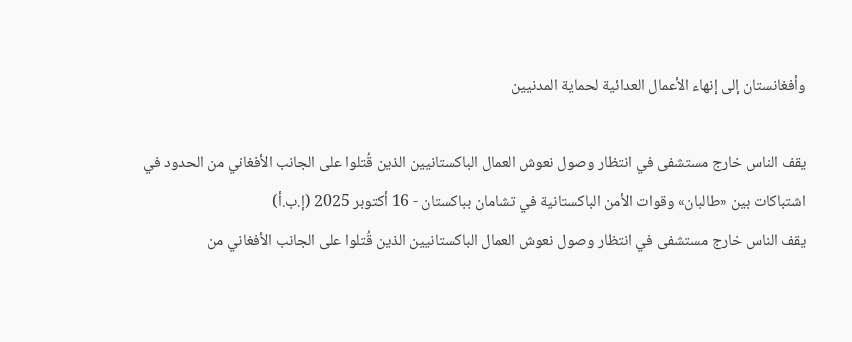وأفغانستان إلى إنهاء الأعمال العدائية لحماية المدنيين

يقف الناس خارج مستشفى في انتظار وصول نعوش العمال الباكستانيين الذين قُتلوا على الجانب الأفغاني من الحدود في اشتباكات بين «طالبان» وقوات الأمن الباكستانية في تشامان بباكستان - 16 أكتوبر 2025 (إ.ب.أ)
يقف الناس خارج مستشفى في انتظار وصول نعوش العمال الباكستانيين الذين قُتلوا على الجانب الأفغاني من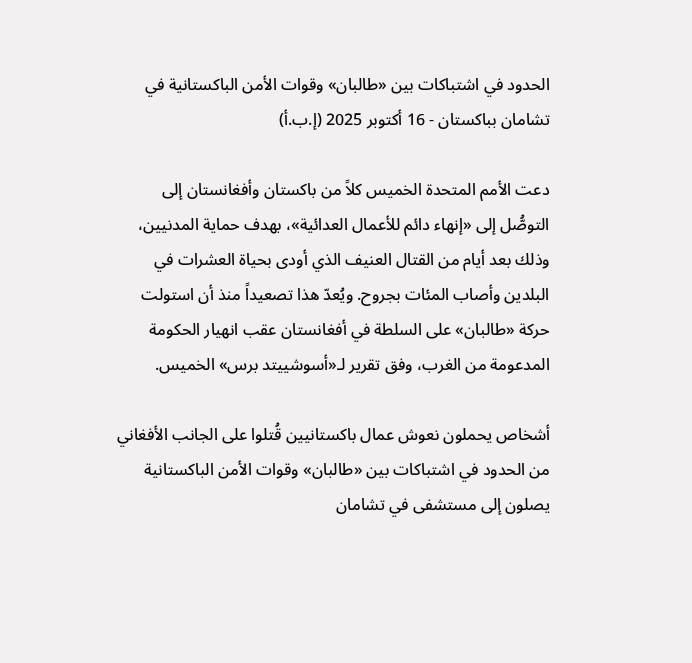الحدود في اشتباكات بين «طالبان» وقوات الأمن الباكستانية في تشامان بباكستان - 16 أكتوبر 2025 (إ.ب.أ)

دعت الأمم المتحدة الخميس كلاً من باكستان وأفغانستان إلى التوصُّل إلى «إنهاء دائم للأعمال العدائية»، بهدف حماية المدنيين، وذلك بعد أيام من القتال العنيف الذي أودى بحياة العشرات في البلدين وأصاب المئات بجروح. ويُعدّ هذا تصعيداً منذ أن استولت حركة «طالبان» على السلطة في أفغانستان عقب انهيار الحكومة المدعومة من الغرب، وفق تقرير لـ«أسوشييتد برس» الخميس.

أشخاص يحملون نعوش عمال باكستانيين قُتلوا على الجانب الأفغاني من الحدود في اشتباكات بين «طالبان» وقوات الأمن الباكستانية يصلون إلى مستشفى في تشامان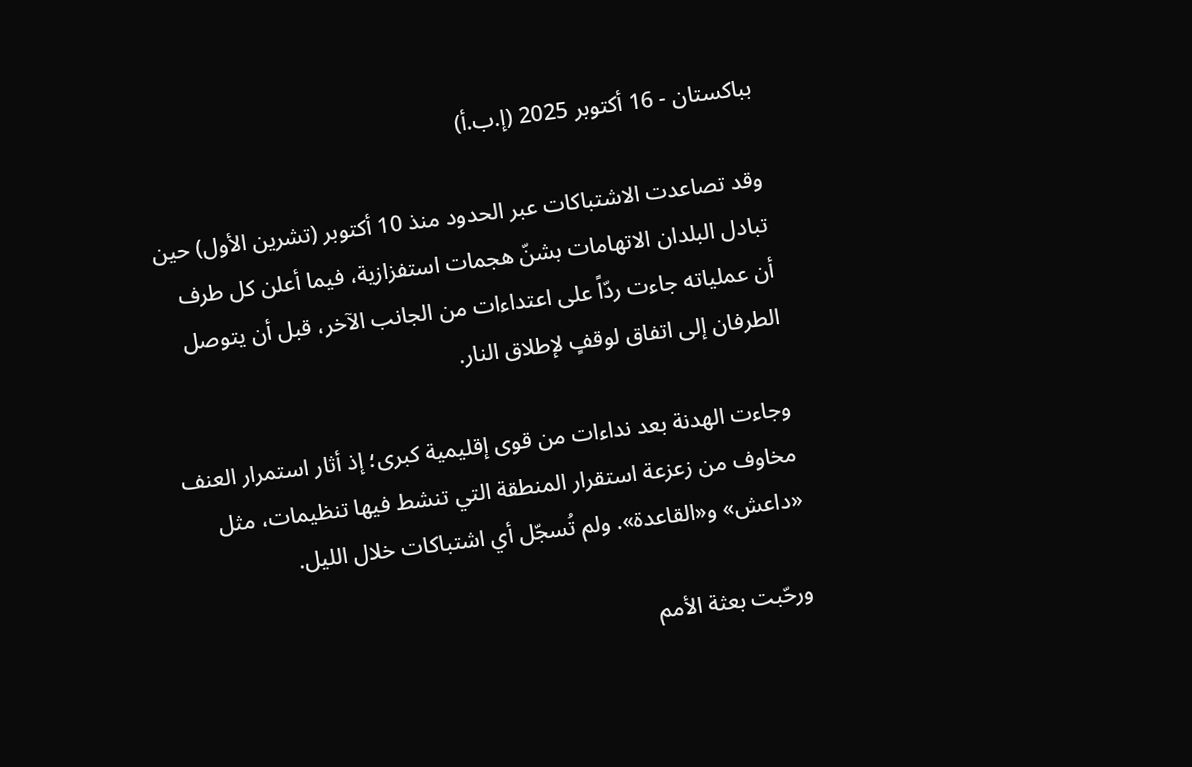بباكستان - 16 أكتوبر 2025 (إ.ب.أ)

وقد تصاعدت الاشتباكات عبر الحدود منذ 10 أكتوبر (تشرين الأول) حين تبادل البلدان الاتهامات بشنّ هجمات استفزازية، فيما أعلن كل طرف أن عملياته جاءت ردّاً على اعتداءات من الجانب الآخر، قبل أن يتوصل الطرفان إلى اتفاق لوقفٍ لإطلاق النار.

وجاءت الهدنة بعد نداءات من قوى إقليمية كبرى؛ إذ أثار استمرار العنف مخاوف من زعزعة استقرار المنطقة التي تنشط فيها تنظيمات، مثل «داعش» و«القاعدة». ولم تُسجّل أي اشتباكات خلال الليل.

ورحّبت بعثة الأمم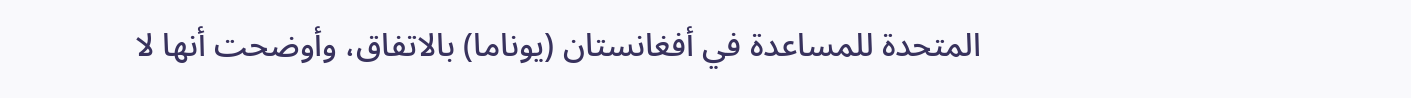المتحدة للمساعدة في أفغانستان (يوناما) بالاتفاق، وأوضحت أنها لا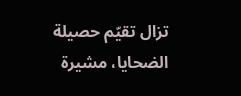تزال تقيّم حصيلة الضحايا، مشيرة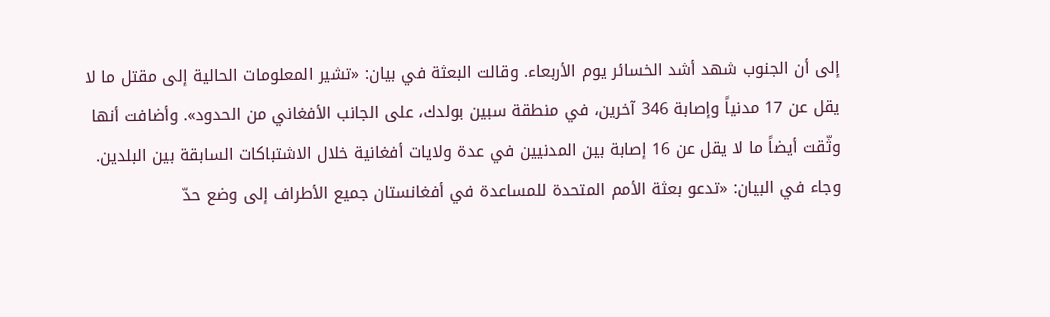إلى أن الجنوب شهد أشد الخسائر يوم الأربعاء. وقالت البعثة في بيان: «تشير المعلومات الحالية إلى مقتل ما لا يقل عن 17 مدنياً وإصابة 346 آخرين، في منطقة سبين بولدك، على الجانب الأفغاني من الحدود». وأضافت أنها وثّقت أيضاً ما لا يقل عن 16 إصابة بين المدنيين في عدة ولايات أفغانية خلال الاشتباكات السابقة بين البلدين. وجاء في البيان: «تدعو بعثة الأمم المتحدة للمساعدة في أفغانستان جميع الأطراف إلى وضع حدّ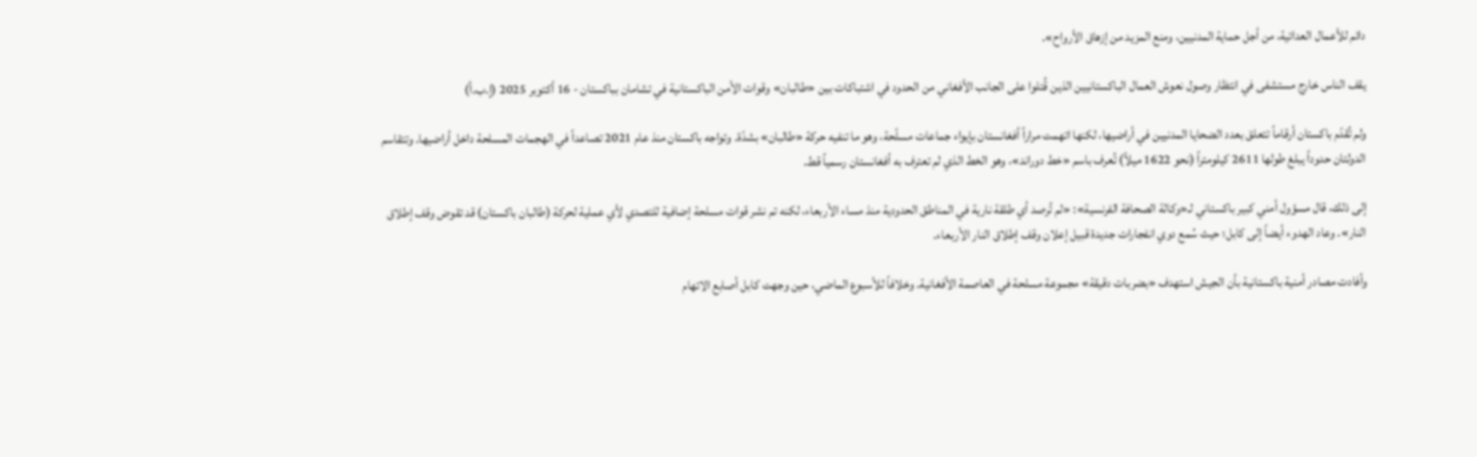دائم للأعمال العدائية، من أجل حماية المدنيين، ومنع المزيد من إزهاق الأرواح».

يقف الناس خارج مستشفى في انتظار وصول نعوش العمال الباكستانيين الذين قُتلوا على الجانب الأفغاني من الحدود في اشتباكات بين «طالبان» وقوات الأمن الباكستانية في تشامان بباكستان - 16 أكتوبر 2025 (إ.ب.أ)

ولم تُقدّم باكستان أرقاماً تتعلق بعدد الضحايا المدنيين في أراضيها، لكنها اتهمت مراراً أفغانستان بإيواء جماعات مسلّحة، وهو ما تنفيه حركة «طالبان» بشدّة. وتواجه باكستان منذ عام 2021 تصاعداً في الهجمات المسلحة داخل أراضيها. وتتقاسم الدولتان حدوداً يبلغ طولها 2611 كيلومتراً (نحو 1622 ميلاً) تُعرف باسم «خط دوراند»، وهو الخط الذي لم تعترف به أفغانستان رسمياً قط.

إلى ذلك، قال مسؤول أمني كبير باكستاني لـ«وكالة الصحافة الفرنسية»: «لم تُرصد أي طلقة نارية في المناطق الحدودية منذ مساء الأربعاء، لكنه تم نشر قوات مسلحة إضافية للتصدي لأي عملية لحركة (طالبان باكستان) قد تقوض وقف إطلاق النار». وعاد الهدوء أيضاً إلى كابل؛ حيث سُمع دوي انفجارات جديدة قبيل إعلان وقف إطلاق النار الأربعاء.

وأفادت مصادر أمنية باكستانية بأن الجيش استهدف «بضربات دقيقة» مجموعة مسلحة في العاصمة الأفغانية. وخلافاً للأسبوع الماضي، حين وجهت كابل أصابع الاتهام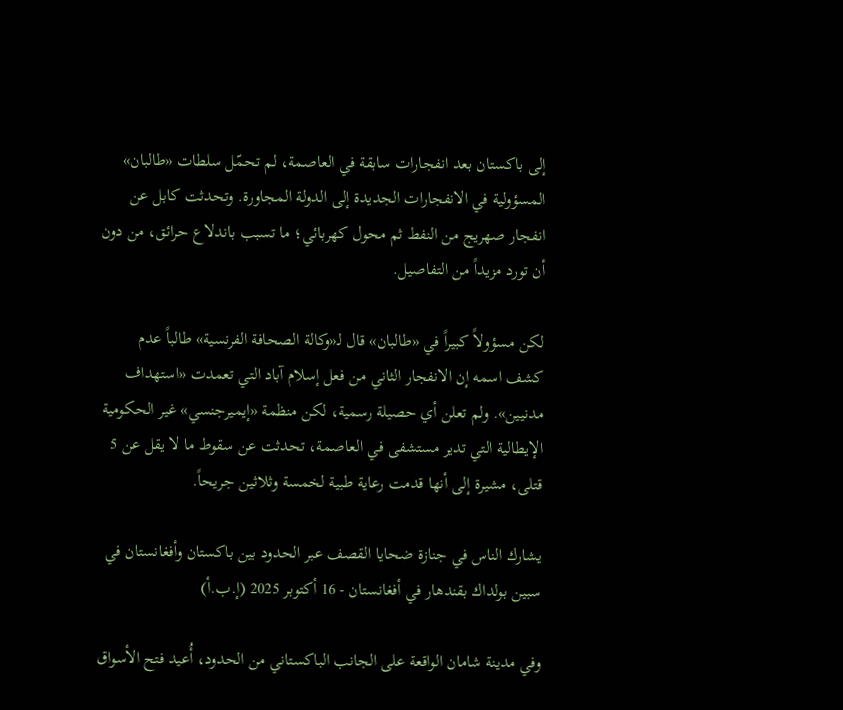إلى باكستان بعد انفجارات سابقة في العاصمة، لم تحمّل سلطات «طالبان» المسؤولية في الانفجارات الجديدة إلى الدولة المجاورة. وتحدثت كابل عن انفجار صهريج من النفط ثم محول كهربائي؛ ما تسبب باندلاع حرائق، من دون أن تورد مزيداً من التفاصيل.

لكن مسؤولاً كبيراً في «طالبان» قال لـ«وكالة الصحافة الفرنسية» طالباً عدم كشف اسمه إن الانفجار الثاني من فعل إسلام آباد التي تعمدت «استهداف مدنيين». ولم تعلن أي حصيلة رسمية، لكن منظمة «إيميرجنسي» غير الحكومية الإيطالية التي تدير مستشفى في العاصمة، تحدثت عن سقوط ما لا يقل عن 5 قتلى، مشيرة إلى أنها قدمت رعاية طبية لخمسة وثلاثين جريحاً.

يشارك الناس في جنازة ضحايا القصف عبر الحدود بين باكستان وأفغانستان في سبين بولداك بقندهار في أفغانستان - 16 أكتوبر 2025 (إ.ب.أ)

وفي مدينة شامان الواقعة على الجانب الباكستاني من الحدود، أُعيد فتح الأسواق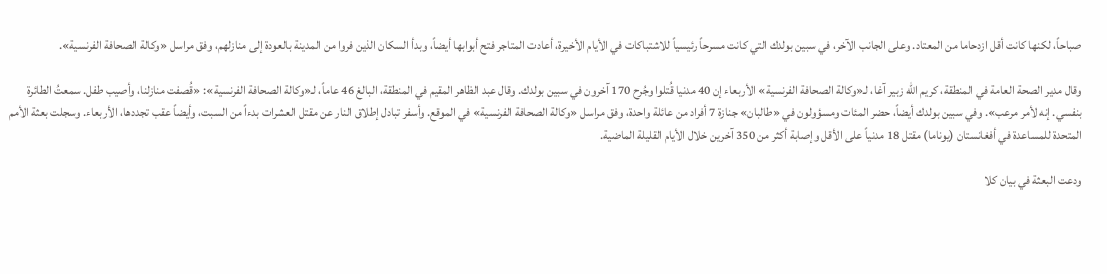صباحاً، لكنها كانت أقل ازدحاما من المعتاد. وعلى الجانب الآخر، في سبين بولدك التي كانت مسرحاً رئيسياً للاشتباكات في الأيام الأخيرة، أعادت المتاجر فتح أبوابها أيضاً، وبدأ السكان الذين فروا من المدينة بالعودة إلى منازلهم، وفق مراسل «وكالة الصحافة الفرنسية».

وقال مدير الصحة العامة في المنطقة، كريم الله زبير آغا، لـ«وكالة الصحافة الفرنسية» الأربعاء إن 40 مدنيا قُتلوا وجُرح 170 آخرون في سبين بولدك. وقال عبد الظاهر المقيم في المنطقة، البالغ 46 عاماً، لـ«وكالة الصحافة الفرنسية»: «قُصفت منازلنا، وأصيب طفل. سمعتُ الطائرة بنفسي. إنه لأمر مرعب». وفي سبين بولدك أيضاً، حضر المئات ومسؤولون في «طالبان» جنازة 7 أفراد من عائلة واحدة، وفق مراسل «وكالة الصحافة الفرنسية» في الموقع. وأسفر تبادل إطلاق النار عن مقتل العشرات بدءاً من السبت، وأيضاً عقب تجددها، الأربعاء. وسجلت بعثة الأمم المتحدة للمساعدة في أفغانستان (يوناما) مقتل 18 مدنياً على الأقل وإصابة أكثر من 350 آخرين خلال الأيام القليلة الماضية.

ودعت البعثة في بيان كلا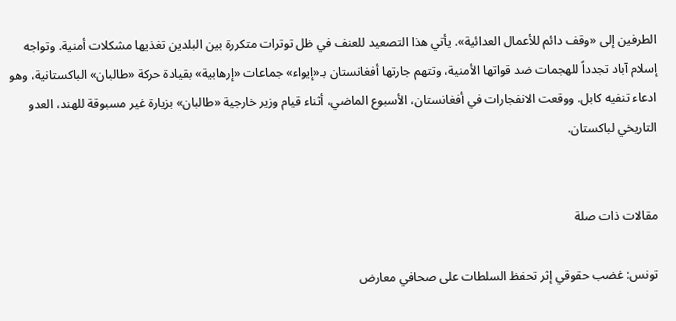الطرفين إلى «وقف دائم للأعمال العدائية». يأتي هذا التصعيد للعنف في ظل توترات متكررة بين البلدين تغذيها مشكلات أمنية. وتواجه إسلام آباد تجدداً للهجمات ضد قواتها الأمنية، وتتهم جارتها أفغانستان بـ«إيواء» جماعات «إرهابية» بقيادة حركة «طالبان» الباكستانية، وهو ادعاء تنفيه كابل. ووقعت الانفجارات في أفغانستان، الأسبوع الماضي، أثناء قيام وزير خارجية «طالبان» بزيارة غير مسبوقة للهند، العدو التاريخي لباكستان.


مقالات ذات صلة

تونس: غضب حقوقي إثر تحفظ السلطات على صحافي معارض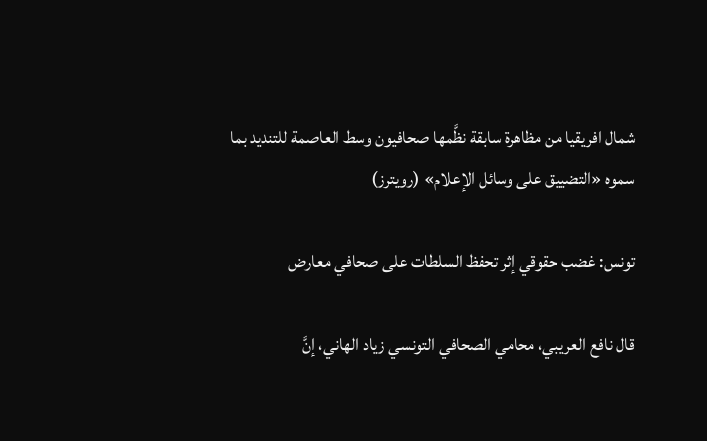شمال افريقيا من مظاهرة سابقة نظَّمها صحافيون وسط العاصمة للتنديد بما سموه «التضييق على وسائل الإعلام» (رويترز)

تونس: غضب حقوقي إثر تحفظ السلطات على صحافي معارض

قال نافع ‌العريبي، محامي الصحافي التونسي زياد الهاني، إنَّ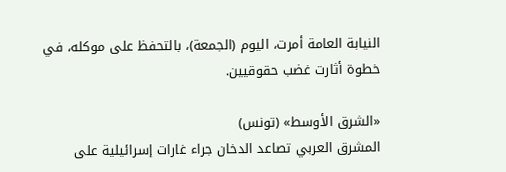النيابة العامة أمرت، اليوم (الجمعة)، بالتحفظ على موكله، في خطوة أثارت غضب حقوقيين.

«الشرق الأوسط» (تونس)
المشرق العربي تصاعد الدخان جراء غارات إسرائيلية على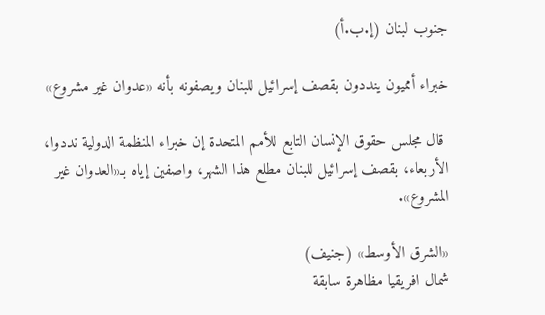جنوب لبنان (إ.ب.أ)

خبراء أمميون ينددون بقصف إسرائيل للبنان ويصفونه بأنه «عدوان غير مشروع»

 قال مجلس حقوق الإنسان التابع للأمم المتحدة إن خبراء المنظمة الدولية نددوا، الأربعاء، بقصف إسرائيل للبنان مطلع هذا الشهر، واصفين إياه بـ«العدوان غير المشروع».

«الشرق الأوسط» (جنيف)
شمال افريقيا مظاهرة سابقة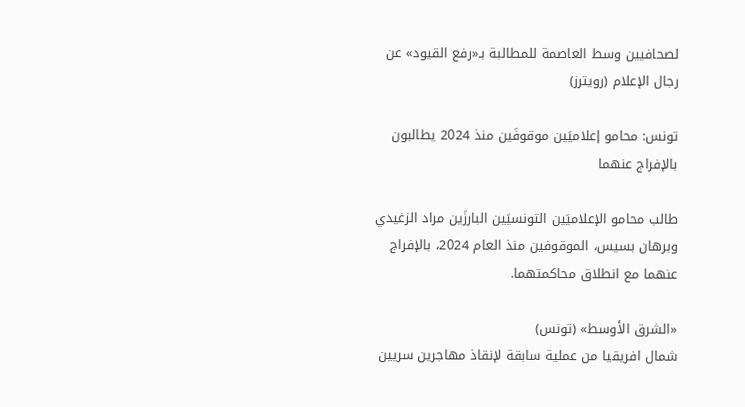لصحافيين وسط العاصمة للمطالبة بـ«رفع القيود» عن رجال الإعلام (رويترز)

تونس: محامو إعلاميَين موقوفَين منذ 2024 يطالبون بالإفراج عنهما

طالب محامو الإعلاميَين التونسيَين البارزَين مراد الزغيدي وبرهان بسيس، الموقوفين منذ العام 2024، بالإفراج عنهما مع انطلاق محاكمتهما.

«الشرق الأوسط» (تونس)
شمال افريقيا من عملية سابقة لإنقاذ مهاجرين سريين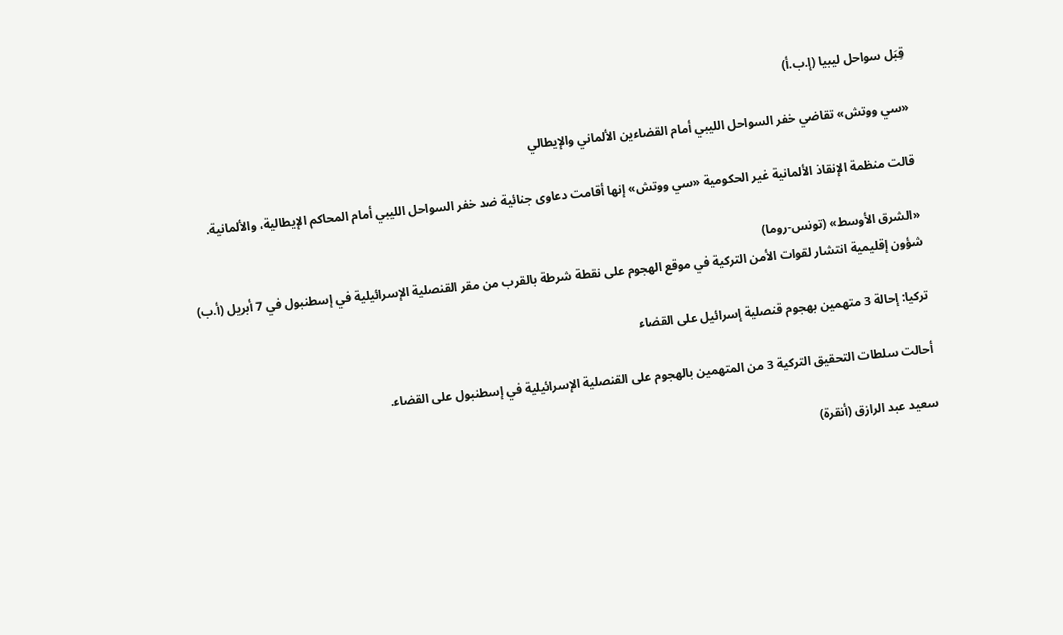قِبَل سواحل ليبيا (إ.ب.أ)

«سي ووتش» تقاضي خفر السواحل الليبي أمام القضاءين الألماني والإيطالي

قالت منظمة الإنقاذ الألمانية غير الحكومية «سي ووتش» إنها أقامت دعاوى جنائية ضد خفر السواحل الليبي أمام المحاكم الإيطالية، والألمانية.

«الشرق الأوسط» (تونس-روما)
شؤون إقليمية انتشار لقوات الأمن التركية في موقع الهجوم على نقطة شرطة بالقرب من مقر القنصلية الإسرائيلية في إسطنبول في 7 أبريل (أ.ب)

تركيا: إحالة 3 متهمين بهجوم قنصلية إسرائيل على القضاء

أحالت سلطات التحقيق التركية 3 من المتهمين بالهجوم على القنصلية الإسرائيلية في إسطنبول على القضاء.

سعيد عبد الرازق (أنقرة)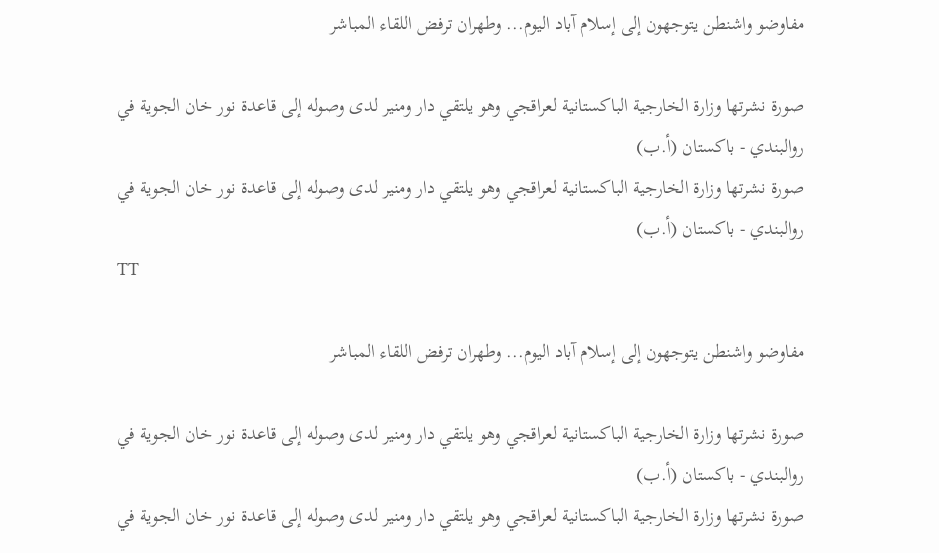مفاوضو واشنطن يتوجهون إلى إسلام آباد اليوم... وطهران ترفض اللقاء المباشر

صورة نشرتها وزارة الخارجية الباكستانية لعراقجي وهو يلتقي دار ومنير لدى وصوله إلى قاعدة نور خان الجوية في روالبندي - باكستان (أ.ب)
صورة نشرتها وزارة الخارجية الباكستانية لعراقجي وهو يلتقي دار ومنير لدى وصوله إلى قاعدة نور خان الجوية في روالبندي - باكستان (أ.ب)
TT

مفاوضو واشنطن يتوجهون إلى إسلام آباد اليوم... وطهران ترفض اللقاء المباشر

صورة نشرتها وزارة الخارجية الباكستانية لعراقجي وهو يلتقي دار ومنير لدى وصوله إلى قاعدة نور خان الجوية في روالبندي - باكستان (أ.ب)
صورة نشرتها وزارة الخارجية الباكستانية لعراقجي وهو يلتقي دار ومنير لدى وصوله إلى قاعدة نور خان الجوية في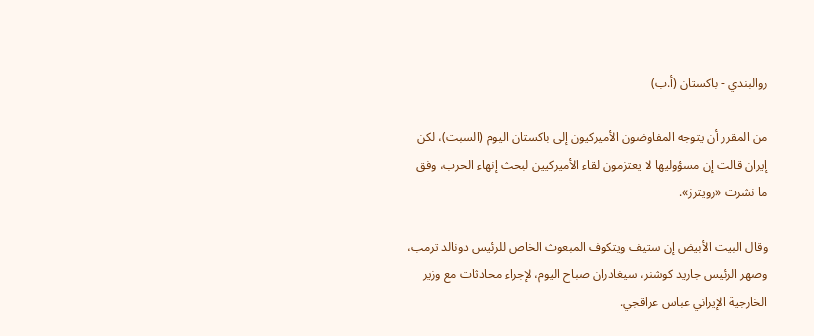روالبندي - باكستان (أ.ب)

من المقرر أن يتوجه المفاوضون الأميركيون إلى باكستان اليوم (السبت)، لكن إيران قالت إن مسؤوليها لا يعتزمون لقاء الأميركيين لبحث إنهاء الحرب، وفق ما نشرت «رويترز».

وقال البيت الأبيض إن ستيف ويتكوف المبعوث الخاص للرئيس دونالد ترمب، وصهر الرئيس جاريد كوشنر، سيغادران صباح اليوم، لإجراء محادثات مع وزير الخارجية الإيراني عباس عراقجي.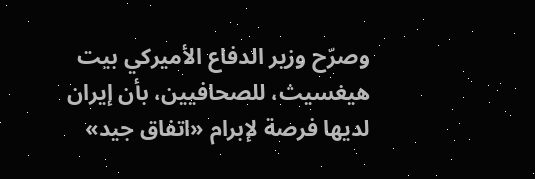وصرّح وزير الدفاع الأميركي بيت هيغسيث، للصحافيين، بأن إيران لديها فرصة لإبرام «اتفاق جيد»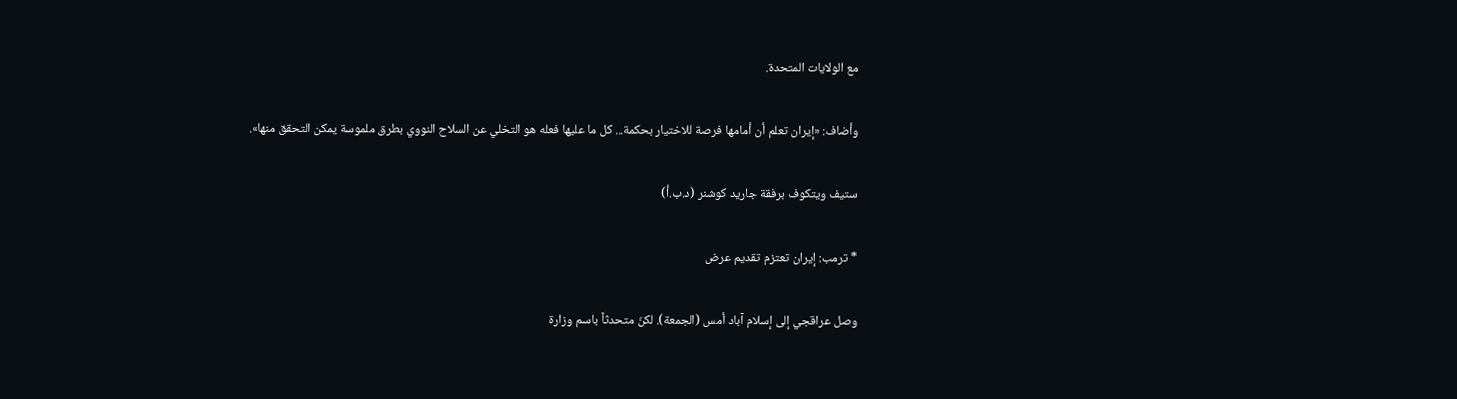مع الولايات المتحدة.

وأضاف: «إيران تعلم أن أمامها فرصة للاختيار بحكمة... كل ما عليها فعله هو التخلي عن السلاح النووي بطرق ملموسة يمكن التحقق منها».

ستيف ويتكوف برفقة جاريد كوشنر (د.ب.أ)

* ترمب: إيران تعتزم تقديم عرض

وصل عراقجي إلى إسلام آباد أمس (الجمعة). لكنّ متحدثاً باسم وزارة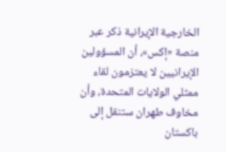الخارجية الإيرانية ذكر ‌عبر منصة «إكس»، ‌أن المسؤولين الإيرانيين لا يعتزمون لقاء ممثلي الولايات المتحدة، وأن مخاوف طهران ‌ستنقل إلى باكستان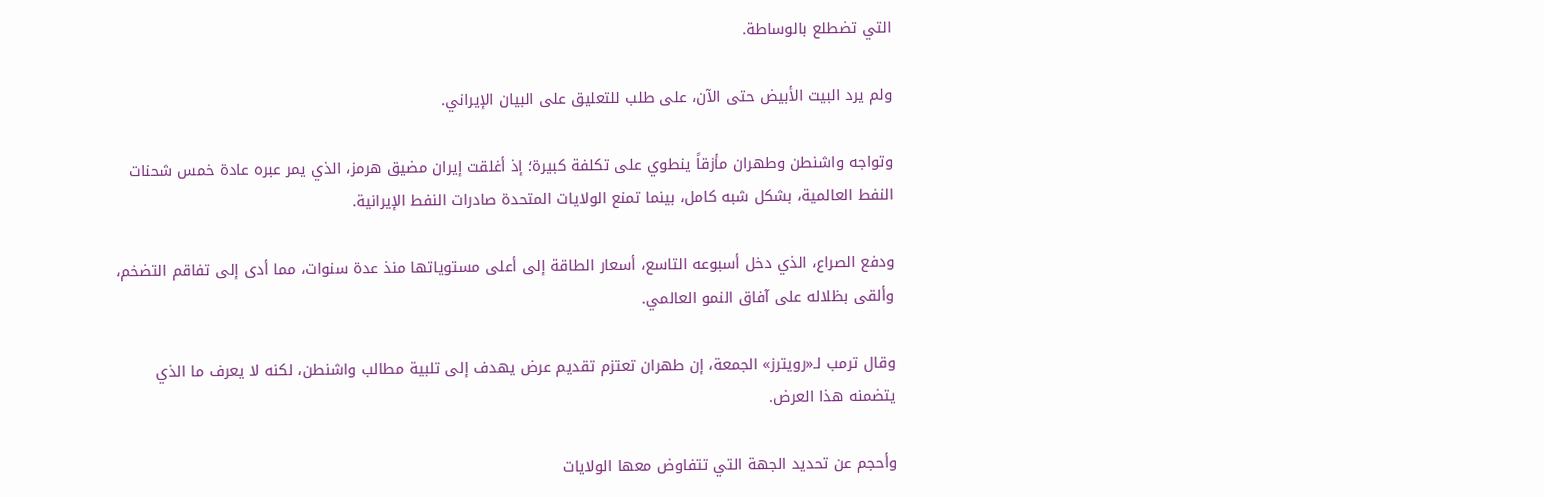التي تضطلع بالوساطة.

ولم يرد البيت الأبيض حتى الآن، على طلب للتعليق على البيان الإيراني.

وتواجه واشنطن وطهران مأزقاً ينطوي على تكلفة كبيرة؛ إذ أغلقت إيران مضيق هرمز، الذي يمر عبره عادة خمس شحنات النفط العالمية، بشكل شبه كامل، بينما تمنع الولايات المتحدة صادرات النفط الإيرانية.

ودفع الصراع، الذي دخل أسبوعه التاسع، أسعار الطاقة إلى أعلى مستوياتها منذ عدة سنوات، مما أدى إلى تفاقم التضخم، وألقى بظلاله على آفاق النمو العالمي.

وقال ترمب لـ«رويترز» الجمعة، إن طهران تعتزم تقديم عرض يهدف إلى تلبية مطالب واشنطن، لكنه لا يعرف ما الذي يتضمنه هذا العرض.

وأحجم عن تحديد الجهة التي تتفاوض معها الولايات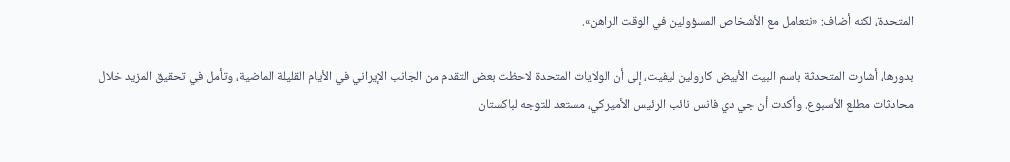المتحدة، لكنه أضاف: «نتعامل مع الأشخاص المسؤولين في الوقت الراهن».

بدورها، أشارت المتحدثة ‌باسم البيت الأبيض كارولين ليفيت، إلى أن الولايات المتحدة لاحظت بعض التقدم من الجانب الإيراني في الأيام القليلة الماضية، وتأمل ‌في تحقيق المزيد خلال محادثات مطلع الأسبوع. وأكدت أن جي دي فانس نائب الرئيس الأميركي، ‌مستعد للتوجه لباكستان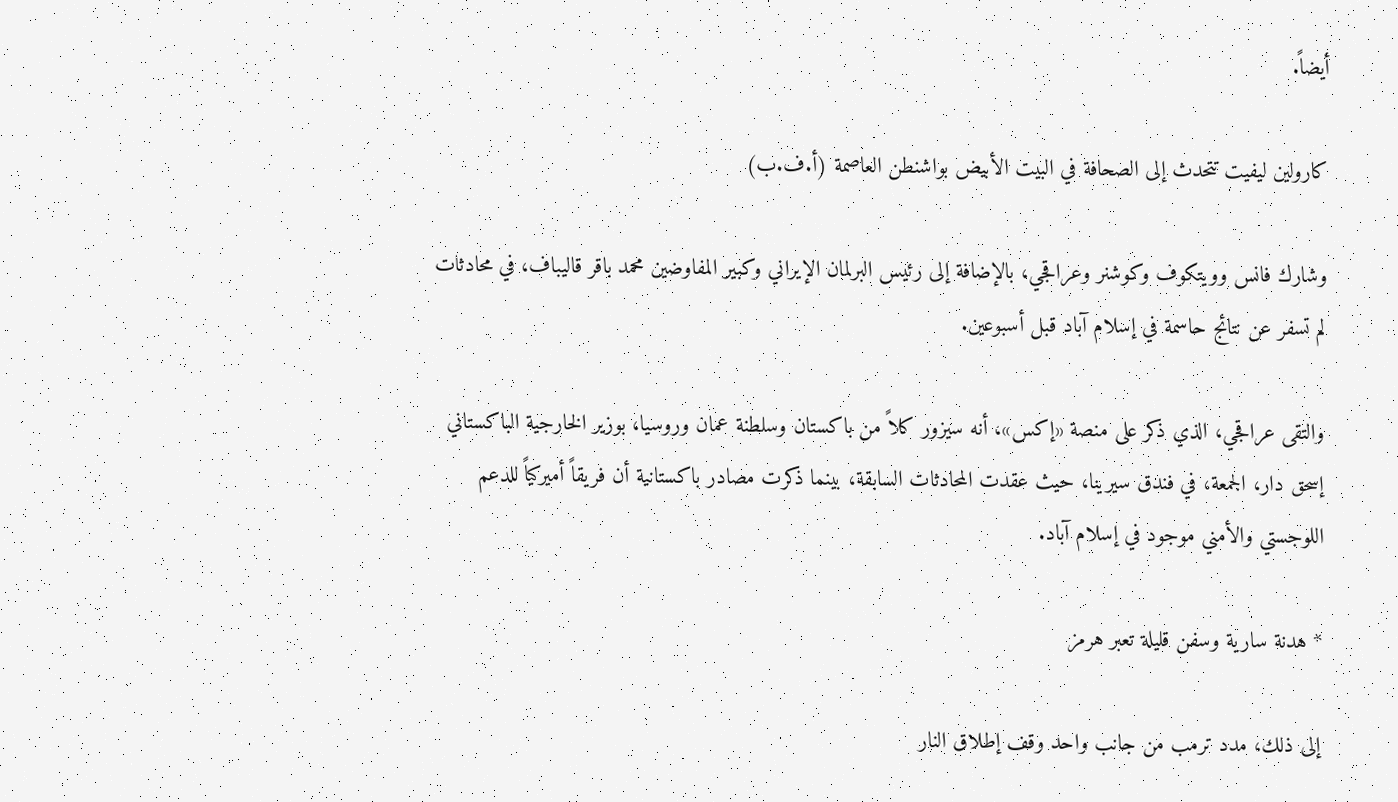أيضاً.

كارولين ليفيت تتحدث إلى الصحافة في البيت الأبيض بواشنطن العاصمة (أ.ف.ب)

وشارك فانس وويتكوف وكوشنر وعراقجي، بالإضافة إلى رئيس البرلمان الإيراني وكبير المفاوضين محمد باقر قاليباف، في محادثات لم تسفر عن نتائج حاسمة في إسلام آباد قبل أسبوعين.

والتقى عراقجي، الذي ذكر على منصة «إكس»، أنه سيزور كلاً من باكستان وسلطنة عمان وروسيا، بوزير الخارجية الباكستاني إسحق دار، الجمعة، في فندق سيرينا، حيث عقدت ‌المحادثات السابقة، بينما ذكرت مصادر باكستانية أن فريقاً أميركياً للدعم اللوجستي والأمني موجود في إسلام آباد.

* هدنة سارية وسفن قليلة تعبر هرمز

إلى ذلك، مدد ترمب من جانب واحد وقف إطلاق النار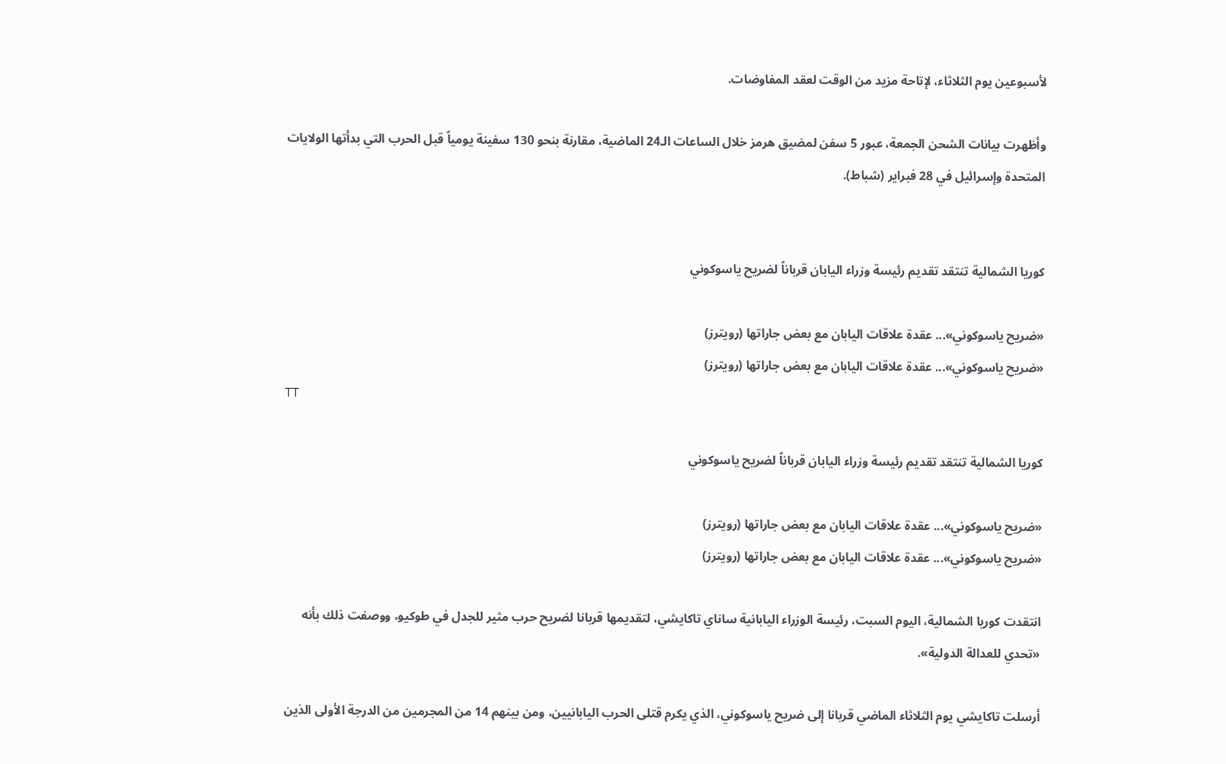لأسبوعين يوم الثلاثاء، لإتاحة مزيد من الوقت لعقد المفاوضات.

وأظهرت بيانات الشحن الجمعة، عبور 5 سفن لمضيق هرمز خلال الساعات الـ24 الماضية، مقارنة بنحو 130 سفينة يومياً قبل الحرب التي بدأتها الولايات المتحدة وإسرائيل في 28 فبراير (شباط).


كوريا الشمالية تنتقد تقديم رئيسة وزراء اليابان قرباناً لضريح ياسوكوني

«ضريح ياسوكوني»... عقدة علاقات اليابان مع بعض جاراتها (رويترز)
«ضريح ياسوكوني»... عقدة علاقات اليابان مع بعض جاراتها (رويترز)
TT

كوريا الشمالية تنتقد تقديم رئيسة وزراء اليابان قرباناً لضريح ياسوكوني

«ضريح ياسوكوني»... عقدة علاقات اليابان مع بعض جاراتها (رويترز)
«ضريح ياسوكوني»... عقدة علاقات اليابان مع بعض جاراتها (رويترز)

انتقدت كوريا الشمالية، اليوم السبت، رئيسة الوزراء اليابانية ساناي تاكايشي، لتقديمها قربانا لضريح حرب مثير للجدل في طوكيو، ووصفت ذلك بأنه «تحدي للعدالة الدولية».

أرسلت تاكايشي يوم الثلاثاء الماضي قربانا إلى ضريح ياسوكوني، الذي يكرم قتلى الحرب اليابانيين، ومن بينهم 14 من المجرمين من الدرجة الأولى الذين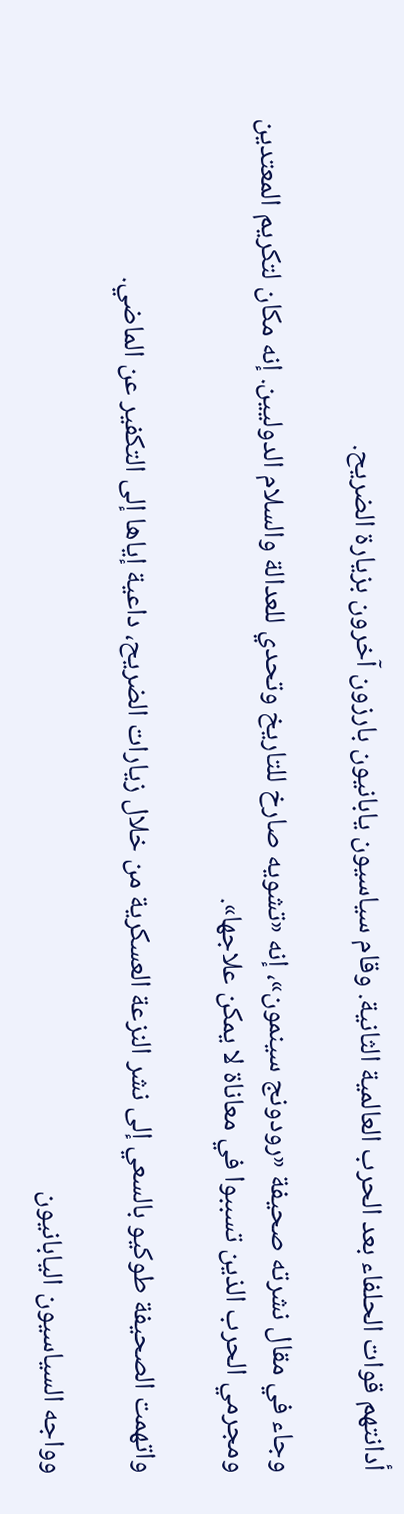أدانتهم قوات الحلفاء بعد الحرب العالمية الثانية. وقام سياسيون يابانيون بارزون آخرون بزيارة الضريح.

وجاء في مقال نشرته صحيفة «رودونج سينمون»، إنه «تشويه صارخ للتاريخ وتحدي للعدالة والسلام الدوليين. إنه مكان لتكريم المعتدين ومجرمي الحرب الذين تسببوا في معاناة لا يمكن علاجها».

واتهمت الصحيفة طوكيو بالسعي إلى نشر النزعة العسكرية من خلال زيارات الضريح، داعية إياها إلى التكفير عن الماضي.

وواجه السياسيون اليابانيون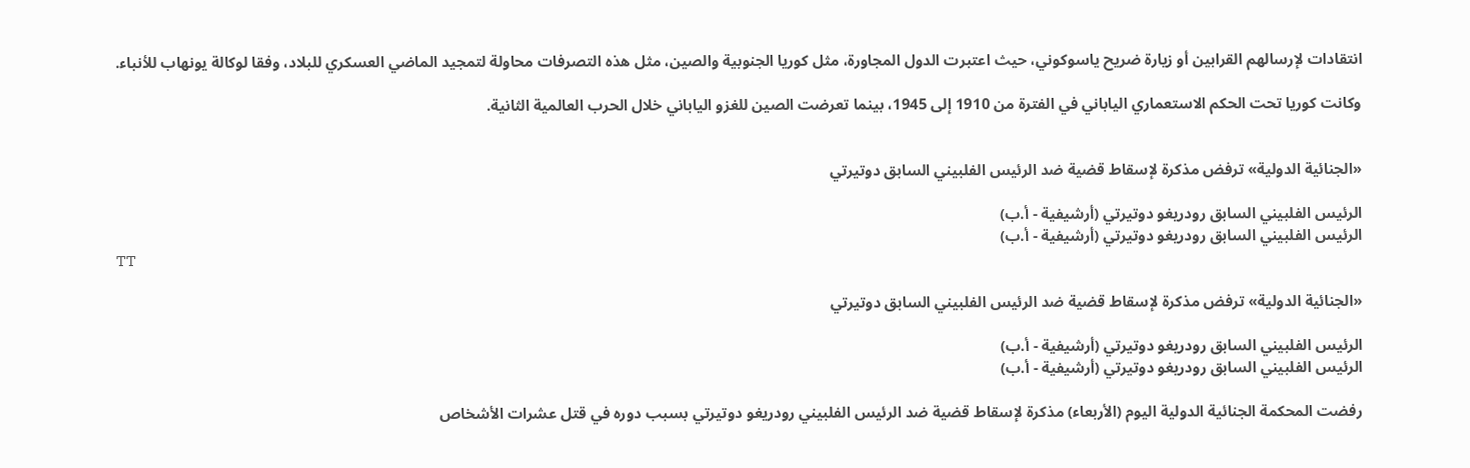انتقادات لإرسالهم القرابين أو زيارة ضريح ياسوكوني، حيث اعتبرت الدول المجاورة، مثل كوريا الجنوبية والصين، مثل هذه التصرفات محاولة لتمجيد الماضي العسكري للبلاد، وفقا لوكالة يونهاب للأنباء.

وكانت كوريا تحت الحكم الاستعماري الياباني في الفترة من 1910 إلى 1945، بينما تعرضت الصين للغزو الياباني خلال الحرب العالمية الثانية.


«الجنائية الدولية» ترفض مذكرة لإسقاط قضية ضد الرئيس الفلبيني السابق دوتيرتي

الرئيس الفلبيني السابق رودريغو دوتيرتي (أرشيفية - أ.ب)
الرئيس الفلبيني السابق رودريغو دوتيرتي (أرشيفية - أ.ب)
TT

«الجنائية الدولية» ترفض مذكرة لإسقاط قضية ضد الرئيس الفلبيني السابق دوتيرتي

الرئيس الفلبيني السابق رودريغو دوتيرتي (أرشيفية - أ.ب)
الرئيس الفلبيني السابق رودريغو دوتيرتي (أرشيفية - أ.ب)

رفضت المحكمة الجنائية الدولية اليوم (الأربعاء) مذكرة لإسقاط قضية ضد الرئيس الفلبيني رودريغو دوتيرتي بسبب دوره في قتل عشرات الأشخاص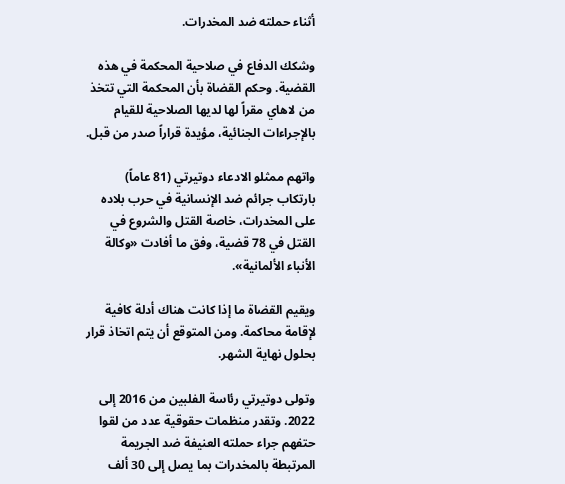أثناء حملته ضد المخدرات.

وشكك الدفاع في صلاحية المحكمة في هذه القضية. وحكم القضاة بأن المحكمة التي تتخذ من لاهاي مقراً لها لديها الصلاحية للقيام بالإجراءات الجنائية، مؤيدة قراراً صدر من قبل.

واتهم ممثلو الادعاء دوتيرتي (81 عاماً) بارتكاب جرائم ضد الإنسانية في حرب بلاده على المخدرات، خاصة القتل والشروع في القتل في 78 قضية، وفق ما أفادت «وكالة الأنباء الألمانية».

ويقيم القضاة ما إذا كانت هناك أدلة كافية لإقامة محاكمة. ومن المتوقع أن يتم اتخاذ قرار بحلول نهاية الشهر.

وتولى دوتيرتي رئاسة الفلبين من 2016 إلى 2022. وتقدر منظمات حقوقية عدد من لقوا حتفهم جراء حملته العنيفة ضد الجريمة المرتبطة بالمخدرات بما يصل إلى 30 ألف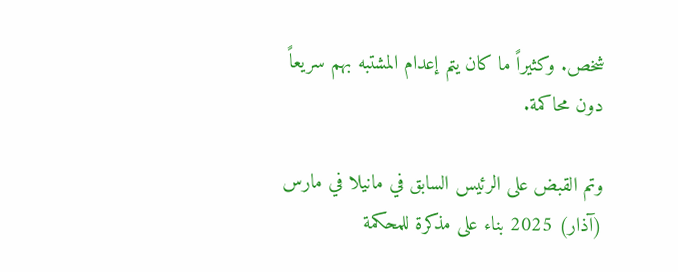شخص. وكثيراً ما كان يتم إعدام المشتبه بهم سريعاً دون محاكمة.

وتم القبض على الرئيس السابق في مانيلا في مارس (آذار) 2025 بناء على مذكرة للمحكمة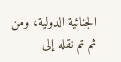الجنائية الدولية، ومن ثم تم نقله إلى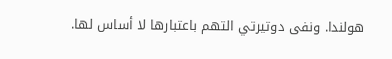هولندا. ونفى دوتيرتي التهم باعتبارها لا أساس لها.